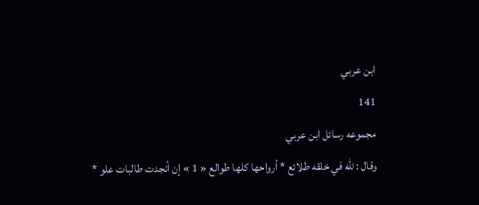ابن عربي
141
مجموعه رسائل ابن عربي
وقال : للّه في خلقه طلائع * أرواحها كلها طوالع « 1 » إن أنجدت طالبات علو *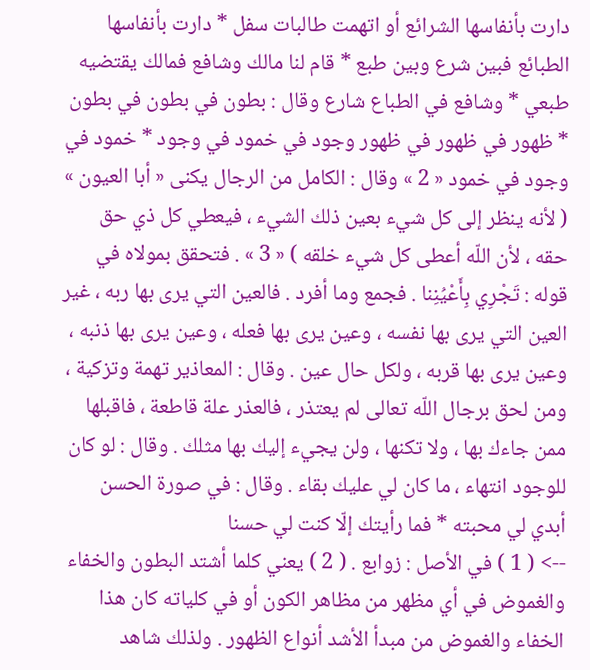دارت بأنفاسها الشرائع أو اتهمت طالبات سفل * دارت بأنفاسها الطبائع فبين شرع وبين طبع * قام لنا مالك وشافع فمالك يقتضيه طبعي * وشافع في الطباع شارع وقال : بطون في بطون في بطون * ظهور في ظهور في ظهور وجود في خمود في وجود * خمود في وجود في خمود « 2 » وقال : الكامل من الرجال يكنى « أبا العيون » ( لأنه ينظر إلى كل شيء بعين ذلك الشيء ، فيعطي كل ذي حق حقه ، لأن اللّه أعطى كل شيء خلقه ) « 3 » . فتحقق بمولاه في قوله : تَجْرِي بِأَعْيُنِنا . فجمع وما أفرد . فالعين التي يرى بها ربه ، غير العين التي يرى بها نفسه ، وعين يرى بها فعله ، وعين يرى بها ذنبه ، وعين يرى بها قربه ، ولكل حال عين . وقال : المعاذير تهمة وتزكية ، ومن لحق برجال اللّه تعالى لم يعتذر ، فالعذر علة قاطعة ، فاقبلها ممن جاءك بها ، ولا تكنها ، ولن يجيء إليك بها مثلك . وقال : لو كان للوجود انتهاء ، ما كان لي عليك بقاء . وقال : في صورة الحسن أبدي لي محبته * فما رأيتك إلّا كنت لي حسنا
--> ( 1 ) في الأصل : زوابع . ( 2 ) يعني كلما أشتد البطون والخفاء والغموض في أي مظهر من مظاهر الكون أو في كلياته كان هذا الخفاء والغموض من مبدأ الأشد أنواع الظهور . ولذلك شاهد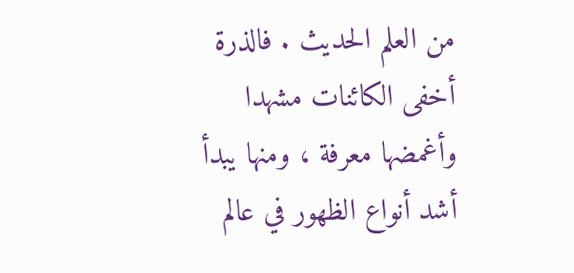من العلم الحديث . فالذرة أخفى الكائنات مشهدا وأغمضها معرفة ، ومنها يبدأ أشد أنواع الظهور في عالم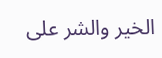الخير والشر على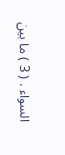السواء . ( 3 ) ما بين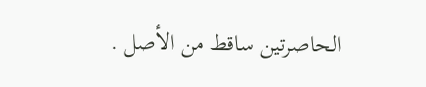الحاصرتين ساقط من الأصل .